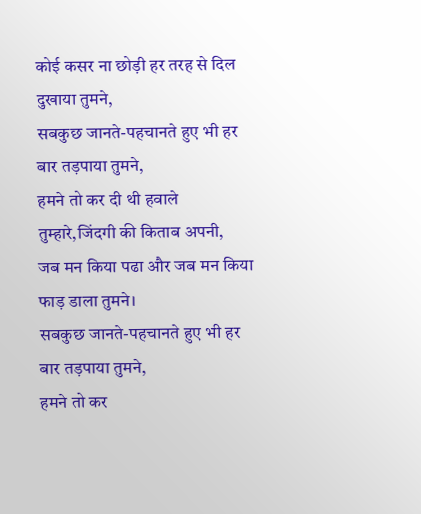कोई कसर ना छोड़ी हर तरह से दिल दुखाया तुमने,
सबकुछ जानते-पहचानते हुए भी हर बार तड़पाया तुमने,
हमने तो कर दी थी हवाले तुम्हारे,जिंदगी की किताब अपनी,
जब मन किया पढा और जब मन किया फाड़ डाला तुमने।
सबकुछ जानते-पहचानते हुए भी हर बार तड़पाया तुमने,
हमने तो कर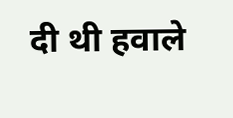दी थी हवाले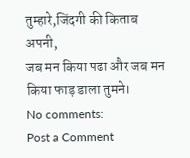तुम्हारे,जिंदगी की किताब अपनी,
जब मन किया पढा और जब मन किया फाड़ डाला तुमने।
No comments:
Post a Comment